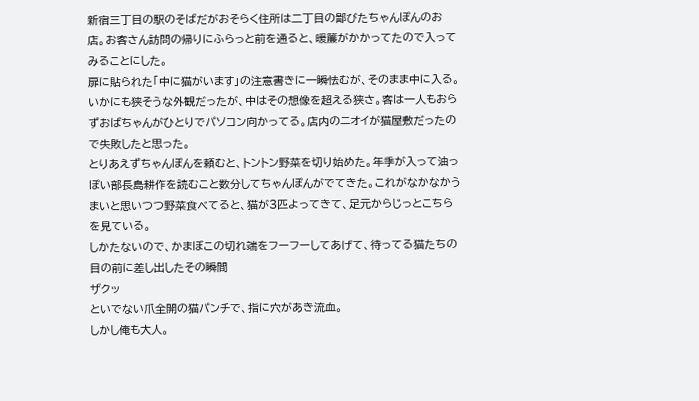新宿三丁目の駅のそばだがおそらく住所は二丁目の鄙びたちゃんぽんのお店。お客さん訪問の帰りにふらっと前を通ると、暖簾がかかってたので入ってみることにした。
扉に貼られた「中に猫がいます」の注意書きに一瞬怯むが、そのまま中に入る。いかにも狭そうな外観だったが、中はその想像を超える狭さ。客は一人もおらずおばちゃんがひとりでパソコン向かってる。店内のニオイが猫屋敷だったので失敗したと思った。
とりあえずちゃんぽんを頼むと、トントン野菜を切り始めた。年季が入って油っぽい部長島耕作を読むこと数分してちゃんぽんがでてきた。これがなかなかうまいと思いつつ野菜食べてると、猫が3匹よってきて、足元からじっとこちらを見ている。
しかたないので、かまぼこの切れ端をフーフーしてあげて、待ってる猫たちの目の前に差し出したその瞬間
ザクッ
といでない爪全開の猫パンチで、指に穴があき流血。
しかし俺も大人。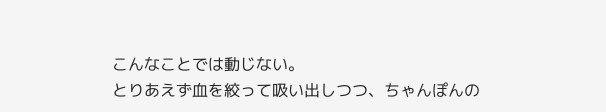こんなことでは動じない。
とりあえず血を絞って吸い出しつつ、ちゃんぽんの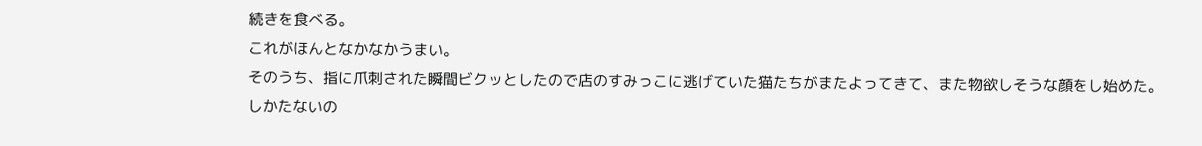続きを食べる。
これがほんとなかなかうまい。
そのうち、指に爪刺された瞬間ビクッとしたので店のすみっこに逃げていた猫たちがまたよってきて、また物欲しそうな顔をし始めた。
しかたないの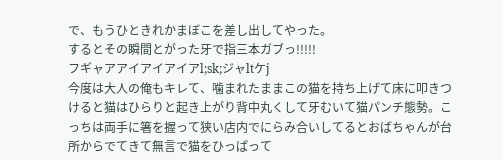で、もうひときれかまぼこを差し出してやった。
するとその瞬間とがった牙で指三本ガブっ!!!!!
フギャアアイアイアイアl;sk;ジャltケj
今度は大人の俺もキレて、噛まれたままこの猫を持ち上げて床に叩きつけると猫はひらりと起き上がり背中丸くして牙むいて猫パンチ態勢。こっちは両手に箸を握って狭い店内でにらみ合いしてるとおばちゃんが台所からでてきて無言で猫をひっぱって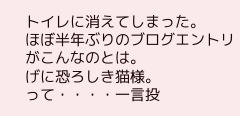トイレに消えてしまった。
ほぼ半年ぶりのブログエントリがこんなのとは。
げに恐ろしき猫様。
って・・・・一言投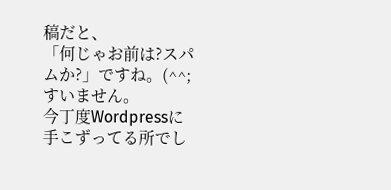稿だと、
「何じゃお前は?スパムか?」ですね。(^^;
すいません。
今丁度Wordpressに手こずってる所でし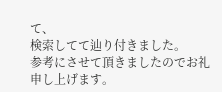て、
検索してて辿り付きました。
参考にさせて頂きましたのでお礼申し上げます。